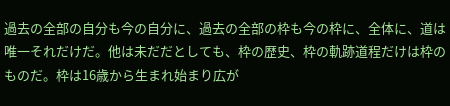過去の全部の自分も今の自分に、過去の全部の枠も今の枠に、全体に、道は唯一それだけだ。他は未だだとしても、枠の歴史、枠の軌跡道程だけは枠のものだ。枠は16歳から生まれ始まり広が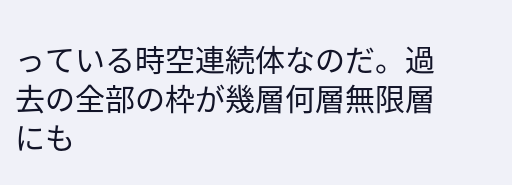っている時空連続体なのだ。過去の全部の枠が幾層何層無限層にも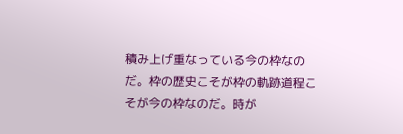積み上げ重なっている今の枠なのだ。枠の歴史こそが枠の軌跡道程こそが今の枠なのだ。時が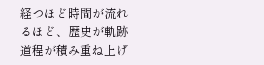経つほど時間が流れるほど、歴史が軌跡道程が積み重ね上げ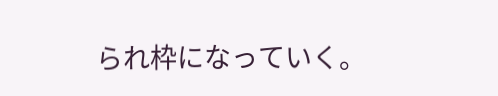られ枠になっていく。